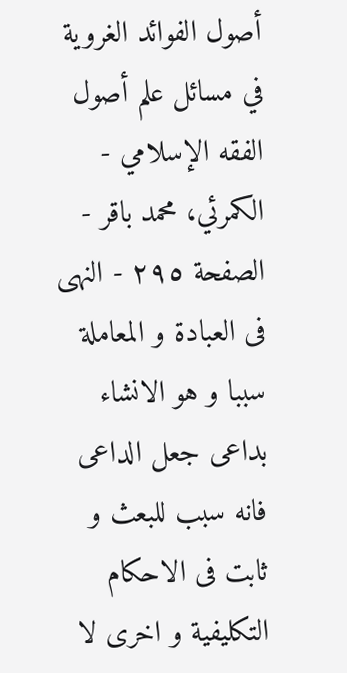أصول الفوائد الغروية في مسائل علم أصول الفقه الإسلامي - الكمرئي، محمد باقر - الصفحة ٢٩٥ - النهى فى العبادة و المعاملة
سببا و هو الانشاء بداعى جعل الداعى فانه سبب للبعث و ثابت فى الاحكام التكليفية و اخرى لا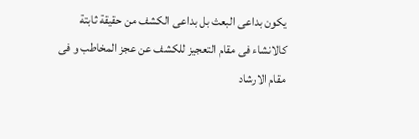يكون بداعى البعث بل بداعى الكشف من حقيقة ثابتة كالانشاء فى مقام التعجيز للكشف عن عجز المخاطب و فى مقام الارشاد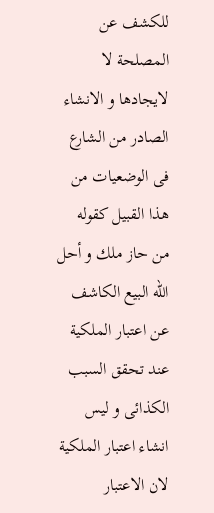للكشف عن المصلحة لا لايجادها و الانشاء الصادر من الشارع فى الوضعيات من هذا القبيل كقوله من حاز ملك و أحل اللّه البيع الكاشف عن اعتبار الملكية عند تحقق السبب الكذائى و ليس انشاء اعتبار الملكية لان الاعتبار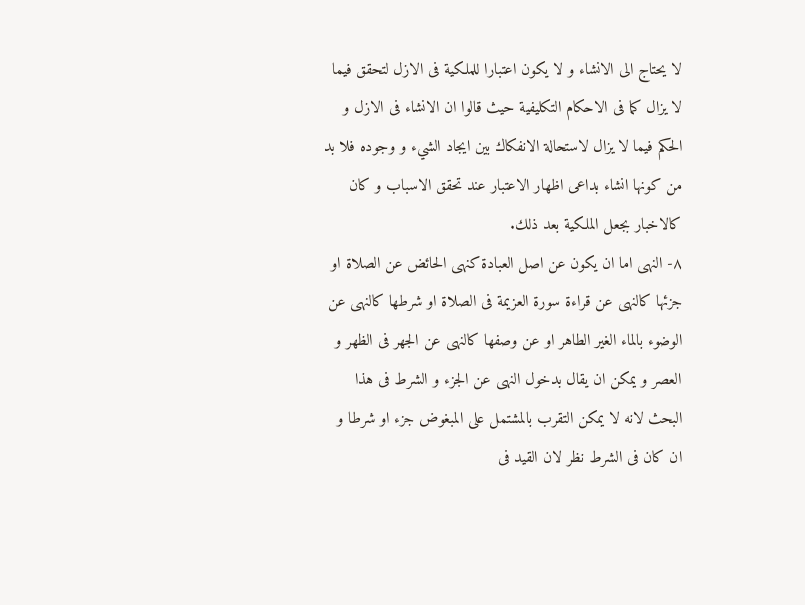لا يحتاج الى الانشاء و لا يكون اعتبارا للملكية فى الازل لتحقق فيما لا يزال كما فى الاحكام التكليفية حيث قالوا ان الانشاء فى الازل و الحكم فيما لا يزال لاستحالة الانفكاك بين ايجاد الشيء و وجوده فلا بد من كونها انشاء بداعى اظهار الاعتبار عند تحقق الاسباب و كان كالاخبار بجعل الملكية بعد ذلك.
٨- النهى اما ان يكون عن اصل العبادة كنهى الحائض عن الصلاة او جزئها كالنهى عن قراءة سورة العزيمة فى الصلاة او شرطها كالنهى عن الوضوء بالماء الغير الطاهر او عن وصفها كالنهى عن الجهر فى الظهر و العصر و يمكن ان يقال بدخول النهى عن الجزء و الشرط فى هذا البحث لانه لا يمكن التقرب بالمشتمل على المبغوض جزء او شرطا و ان كان فى الشرط نظر لان القيد فى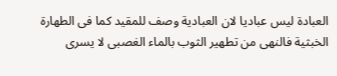العبادة ليس عباديا لان العبادية وصف للمقيد كما فى الطهارة الخبثية فالنهى من تطهير الثوب بالماء الغصبى لا يسرى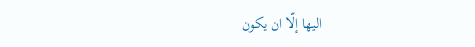اليها إلّا ان يكون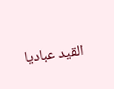القيد عباديا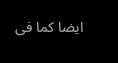ايضا كما فى